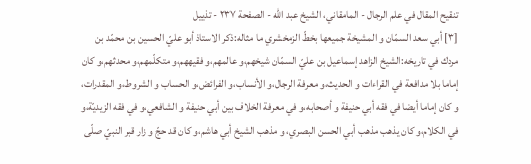تنقيح المقال في علم الرجال - المامقاني، الشيخ عبد الله - الصفحة ٢٣٧ - تذييل
[٣] أبي سعد السمّان و المشيخة جميعها بخطّ الزمخشري ما مثاله:ذكر الاستاذ أبو عليّ الحسين بن محمّد بن مردك في تاريخه:الشيخ الزاهد إسماعيل بن عليّ السمّان شيخهم،و عالمهم،و فقيههم،و متكلّمهم،و محدثهم،و كان إماما بلا مدافعة في القراءات و الحديث،و معرفة الرجال،و الأنساب،و الفرائض،و الحساب و الشروط،و المقدرات، و كان إماما أيضا في فقه أبي حنيفة و أصحابه،و في معرفة الخلاف بين أبي حنيفة و الشافعي،و في فقه الزيديّة،و في الكلام،و كان يذهب مذهب أبي الحسن البصري، و مذهب الشيخ أبي هاشم،و كان قد حجّ و زار قبر النبيّ صلّى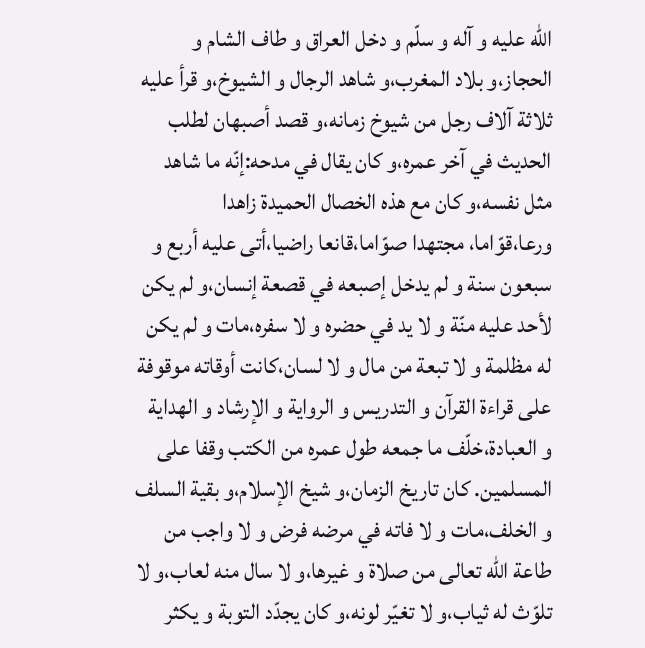اللّه عليه و آله و سلّم و دخل العراق و طاف الشام و الحجاز،و بلاد المغرب،و شاهد الرجال و الشيوخ،و قرأ عليه ثلاثة آلاف رجل من شيوخ زمانه،و قصد أصبهان لطلب الحديث في آخر عمره،و كان يقال في مدحه:إنّه ما شاهد مثل نفسه،و كان مع هذه الخصال الحميدة زاهدا ورعا،قوّاما، مجتهدا صوّاما،قانعا راضيا،أتى عليه أربع و سبعون سنة و لم يدخل إصبعه في قصعة إنسان،و لم يكن لأحد عليه منّة و لا يد في حضره و لا سفره،مات و لم يكن له مظلمة و لا تبعة من مال و لا لسان،كانت أوقاته موقوفة على قراءة القرآن و التدريس و الرواية و الإرشاد و الهداية و العبادة،خلّف ما جمعه طول عمره من الكتب وقفا على المسلمين. كان تاريخ الزمان،و شيخ الإسلام،و بقية السلف و الخلف،مات و لا فاته في مرضه فرض و لا واجب من طاعة اللّه تعالى من صلاة و غيرها،و لا سال منه لعاب،و لا تلوّث له ثياب،و لا تغيّر لونه،و كان يجدّد التوبة و يكثر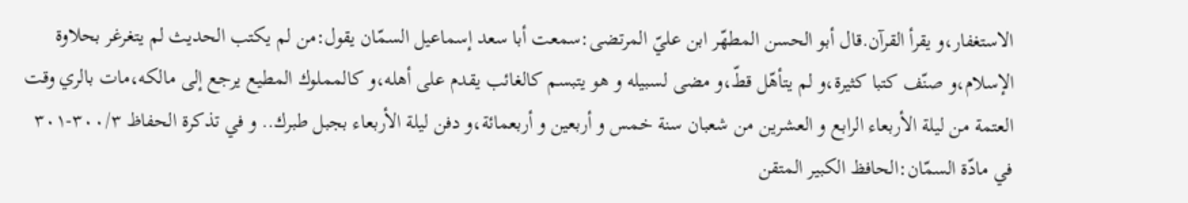الاستغفار،و يقرأ القرآن.قال أبو الحسن المطهّر ابن عليّ المرتضى:سمعت أبا سعد إسماعيل السمّان يقول:من لم يكتب الحديث لم يتغرغر بحلاوة الإسلام،و صنّف كتبا كثيرة،و لم يتأهّل قطّ،و مضى لسبيله و هو يتبسم كالغائب يقدم على أهله،و كالمملوك المطيع يرجع إلى مالكه،مات بالري وقت العتمة من ليلة الأربعاء الرابع و العشرين من شعبان سنة خمس و أربعين و أربعمائة،و دفن ليلة الأربعاء بجبل طبرك.. و في تذكرة الحفاظ ٣٠٠/٣-٣٠١ في مادّة السمّان:الحافظ الكبير المتقن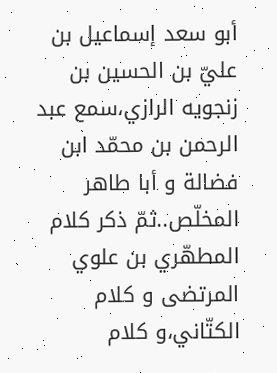أبو سعد إسماعيل بن عليّ بن الحسين بن زنجويه الرازي،سمع عبد الرحمن بن محمّد ابن فضالة و أبا طاهر المخلّص..ثمّ ذكر كلام المطهّري بن علوي المرتضى و كلام الكتّاني،و كلام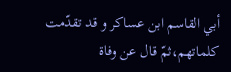أبي القاسم ابن عساكر و قد تقدّمت كلماتهم،ثمّ قال عن وفاة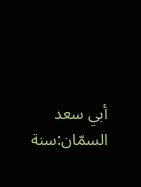أبي سعد السمّان:سنة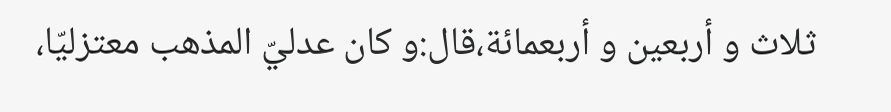ثلاث و أربعين و أربعمائة،قال:و كان عدليّ المذهب معتزليّا،